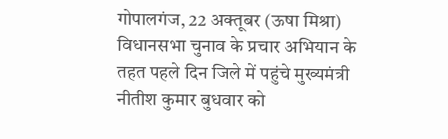गोपालगंज, 22 अक्तूबर (ऊषा मिश्रा) विधानसभा चुनाव के प्रचार अभियान के तहत पहले दिन जिले में पहुंचे मुख्यमंत्री नीतीश कुमार बुधवार को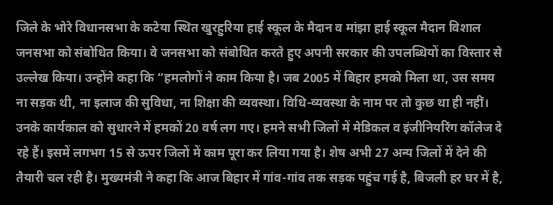जिले के भोरे विधानसभा के कटेया स्थित खुरहुरिया हाई स्कूल के मैदान व मांझा हाई स्कूल मैदान विशाल जनसभा को संबोधित किया। वे जनसभा को संबोधित करते हुए अपनी सरकार की उपलब्धियों का विस्तार से उल्लेख किया। उन्होंने कहा कि “हमलोगों ने काम किया है। जब 2005 में बिहार हमको मिला था, उस समय ना सड़क थी, ना इलाज की सुविधा, ना शिक्षा की व्यवस्था। विधि-व्यवस्था के नाम पर तो कुछ था ही नहीं।
उनके कार्यकाल को सुधारने में हमकों 20 वर्ष लग गए। हमने सभी जिलों में मेडिकल व इंजीनियरिंग कॉलेज दे रहे हैं। इसमें लगभग 15 से ऊपर जिलों में काम पूरा कर लिया गया है। शेष अभी 27 अन्य जिलों में देने की तैयारी चल रही है। मुख्यमंत्री ने कहा कि आज बिहार में गांव-गांव तक सड़क पहुंच गई है, बिजली हर घर में है,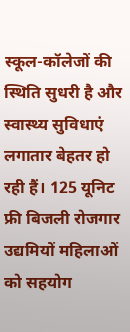स्कूल-कॉलेजों की स्थिति सुधरी है और स्वास्थ्य सुविधाएं लगातार बेहतर हो रही हैं। 125 यूनिट फ्री बिजली रोजगार उद्यमियों महिलाओं को सहयोग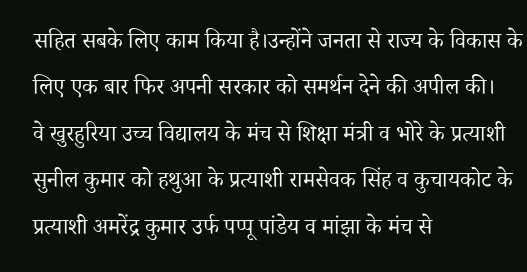सहित सबके लिए काम किया है।उन्होंने जनता से राज्य के विकास के लिए एक बार फिर अपनी सरकार को समर्थन देने की अपील की।
वे खुरहुरिया उच्च विद्यालय के मंच से शिक्षा मंत्री व भोरे के प्रत्याशी सुनील कुमार को हथुआ के प्रत्याशी रामसेवक सिंह व कुचायकोट के प्रत्याशी अमरेंद्र कुमार उर्फ पप्पू पांडेय व मांझा के मंच से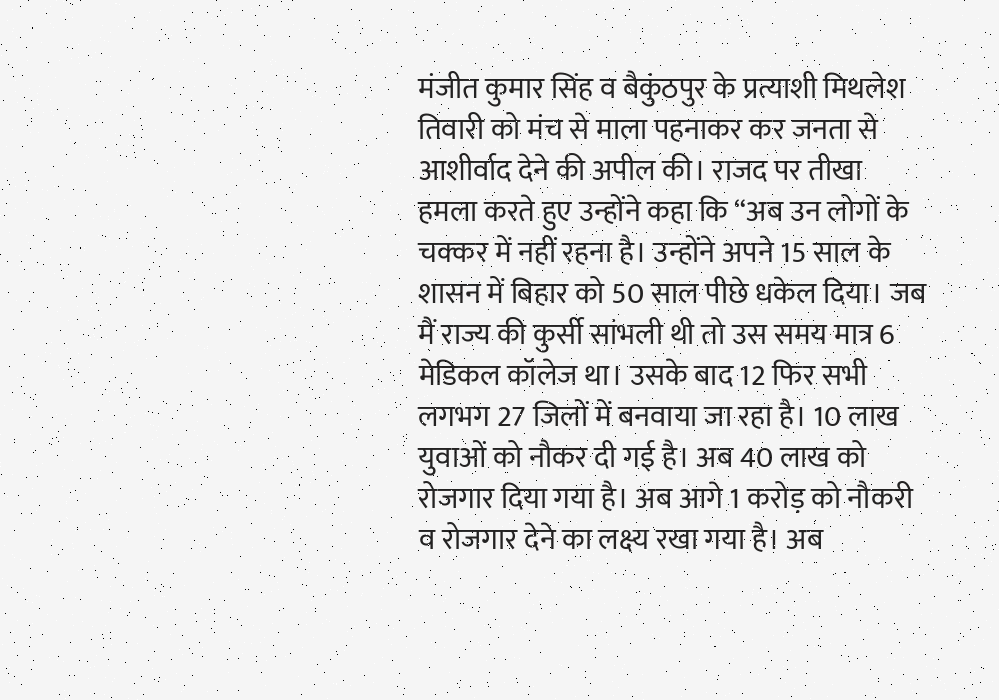मंजीत कुमार सिंह व बैकुंठपुर के प्रत्याशी मिथलेश तिवारी को मंच से माला पहनाकर कर जनता से आशीर्वाद देने की अपील की। राजद पर तीखा हमला करते हुए उन्होंने कहा कि “अब उन लोगों के चक्कर में नहीं रहना है। उन्होंने अपने 15 साल के शासन में बिहार को 50 साल पीछे धकेल दिया। जब मैं राज्य की कुर्सी सांभली थी तो उस समय मात्र 6 मेडिकल कॉलेज था। उसके बाद 12 फिर सभी लगभग 27 जिलों में बनवाया जा रहा है। 10 लाख युवाओं को नौकर दी गई है। अब 40 लाख को रोजगार दिया गया है। अब आगे 1 करोड़ को नौकरी व रोजगार देने का लक्ष्य रखा गया है। अब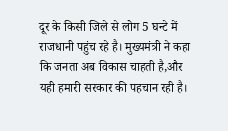दूर के किसी जिले से लोग 5 घन्टे में राजधानी पहुंच रहे है। मुख्यमंत्री ने कहा कि जनता अब विकास चाहती है,और यही हमारी सरकार की पहचान रही है।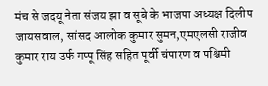मंच से जदयू नेता संजय झा व सूबे के भाजपा अध्यक्ष दिलीप जायसवाल, सांसद आलोक कुमार सुमन,एमएलसी राजीव कुमार राय उर्फ गप्पू सिंह सहित पूर्वी चंपारण व पश्चिमी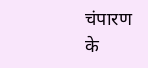चंपारण के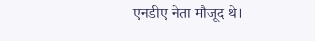एनडीए नेता मौजूद थे।